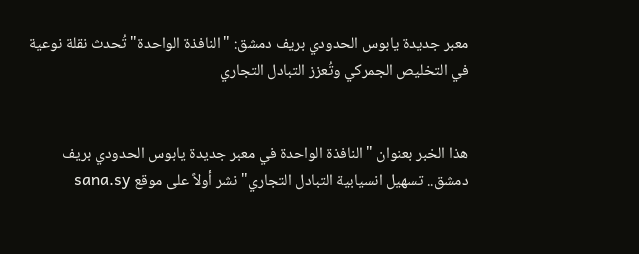معبر جديدة يابوس الحدودي بريف دمشق: "النافذة الواحدة" تُحدث نقلة نوعية في التخليص الجمركي وتُعزز التبادل التجاري


هذا الخبر بعنوان "النافذة الواحدة في معبر جديدة يابوس الحدودي بريف دمشق.. تسهيل انسيابية التبادل التجاري" نشر أولاً على موقع sana.sy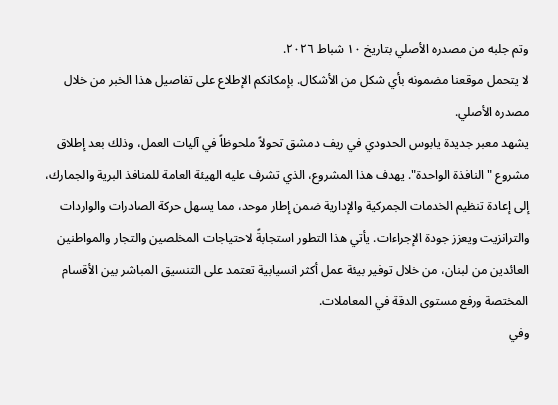وتم جلبه من مصدره الأصلي بتاريخ ١٠ شباط ٢٠٢٦.
لا يتحمل موقعنا مضمونه بأي شكل من الأشكال. بإمكانكم الإطلاع على تفاصيل هذا الخبر من خلال مصدره الأصلي.
يشهد معبر جديدة يابوس الحدودي في ريف دمشق تحولاً ملحوظاً في آليات العمل، وذلك بعد إطلاق مشروع "النافذة الواحدة". يهدف هذا المشروع، الذي تشرف عليه الهيئة العامة للمنافذ البرية والجمارك، إلى إعادة تنظيم الخدمات الجمركية والإدارية ضمن إطار موحد، مما يسهل حركة الصادرات والواردات والترانزيت ويعزز جودة الإجراءات. يأتي هذا التطور استجابةً لاحتياجات المخلصين والتجار والمواطنين العائدين من لبنان، من خلال توفير بيئة عمل أكثر انسيابية تعتمد على التنسيق المباشر بين الأقسام المختصة ورفع مستوى الدقة في المعاملات.
وفي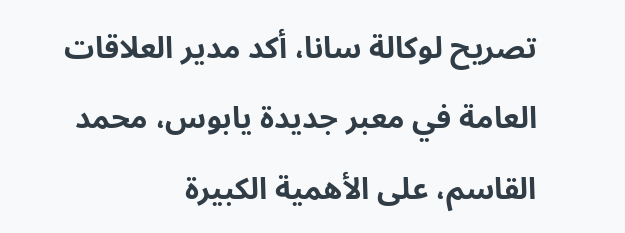تصريح لوكالة سانا، أكد مدير العلاقات العامة في معبر جديدة يابوس، محمد القاسم، على الأهمية الكبيرة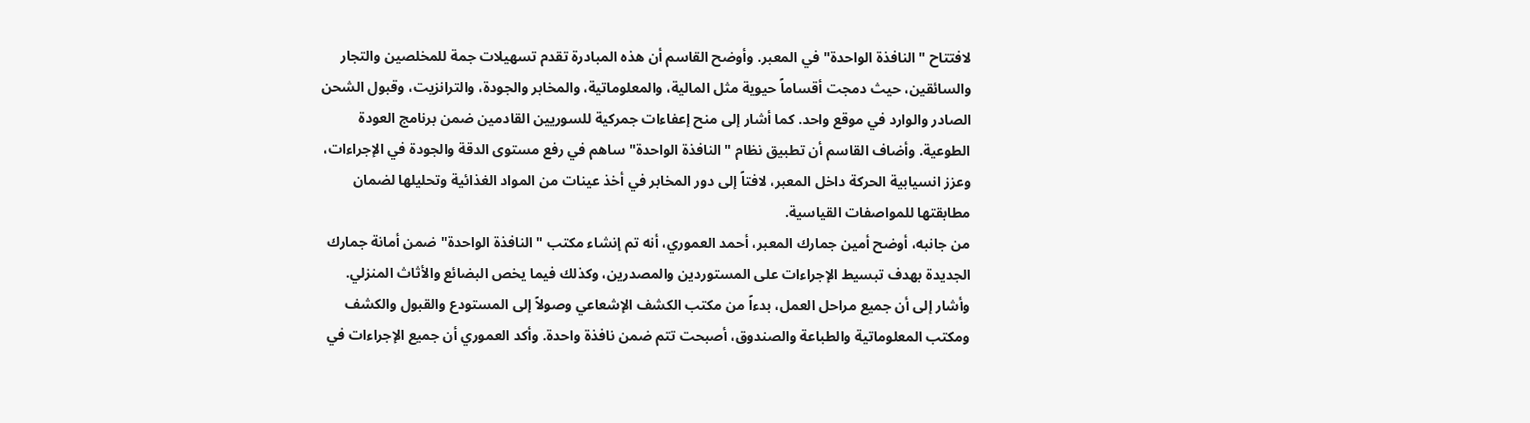لافتتاح "النافذة الواحدة" في المعبر. وأوضح القاسم أن هذه المبادرة تقدم تسهيلات جمة للمخلصين والتجار والسائقين، حيث دمجت أقساماً حيوية مثل المالية، والمعلوماتية، والمخابر والجودة، والترانزيت، وقبول الشحن الصادر والوارد في موقع واحد. كما أشار إلى منح إعفاءات جمركية للسوريين القادمين ضمن برنامج العودة الطوعية. وأضاف القاسم أن تطبيق نظام "النافذة الواحدة" ساهم في رفع مستوى الدقة والجودة في الإجراءات، وعزز انسيابية الحركة داخل المعبر، لافتاً إلى دور المخابر في أخذ عينات من المواد الغذائية وتحليلها لضمان مطابقتها للمواصفات القياسية.
من جانبه، أوضح أمين جمارك المعبر، أحمد العموري، أنه تم إنشاء مكتب "النافذة الواحدة" ضمن أمانة جمارك الجديدة بهدف تبسيط الإجراءات على المستوردين والمصدرين، وكذلك فيما يخص البضائع والأثاث المنزلي. وأشار إلى أن جميع مراحل العمل، بدءاً من مكتب الكشف الإشعاعي وصولاً إلى المستودع والقبول والكشف ومكتب المعلوماتية والطباعة والصندوق، أصبحت تتم ضمن نافذة واحدة. وأكد العموري أن جميع الإجراءات في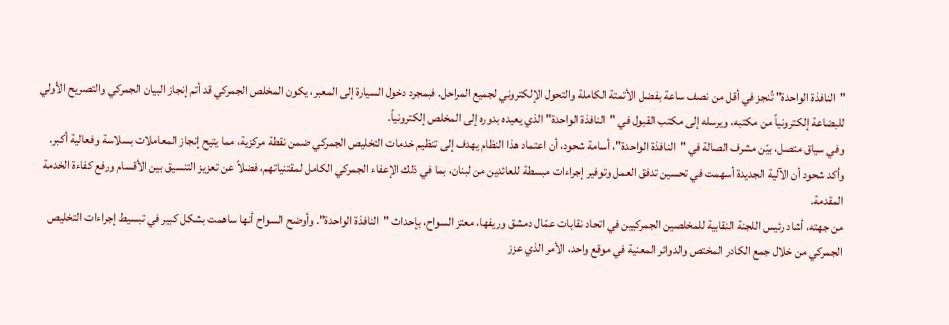"النافذة الواحدة" تُنجز في أقل من نصف ساعة بفضل الأتمتة الكاملة والتحول الإلكتروني لجميع المراحل. فبمجرد دخول السيارة إلى المعبر، يكون المخلص الجمركي قد أتم إنجاز البيان الجمركي والتصريح الأولي للبضاعة إلكترونياً من مكتبه، ويرسله إلى مكتب القبول في "النافذة الواحدة" الذي يعيده بدوره إلى المخلص إلكترونياً.
وفي سياق متصل، بيّن مشرف الصالة في "النافذة الواحدة"، أسامة شحود، أن اعتماد هذا النظام يهدف إلى تنظيم خدمات التخليص الجمركي ضمن نقطة مركزية، مما يتيح إنجاز المعاملات بسلاسة وفعالية أكبر. وأكد شحود أن الآلية الجديدة أسهمت في تحسين تدفق العمل وتوفير إجراءات مبسطة للعائدين من لبنان، بما في ذلك الإعفاء الجمركي الكامل لمقتنياتهم، فضلاً عن تعزيز التنسيق بين الأقسام ورفع كفاءة الخدمة المقدمة.
من جهته، أشاد رئيس اللجنة النقابية للمخلصين الجمركيين في اتحاد نقابات عمّال دمشق وريفها، معتز السواح، بإحداث "النافذة الواحدة". وأوضح السواح أنها ساهمت بشكل كبير في تبسيط إجراءات التخليص الجمركي من خلال جمع الكادر المختص والدوائر المعنية في موقع واحد، الأمر الذي عزز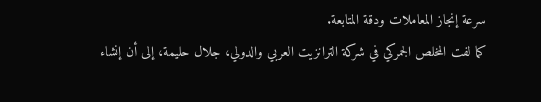سرعة إنجاز المعاملات ودقة المتابعة.
كما لفت المخلص الجمركي في شركة الترانزيت العربي والدولي، جلال حليمة، إلى أن إنشاء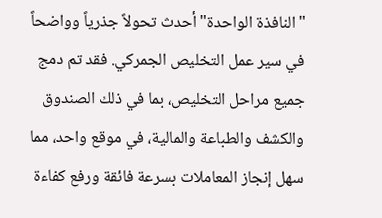"النافذة الواحدة" أحدث تحولاً جذرياً وواضحاً في سير عمل التخليص الجمركي. فقد تم دمج جميع مراحل التخليص، بما في ذلك الصندوق والكشف والطباعة والمالية، في موقع واحد، مما سهل إنجاز المعاملات بسرعة فائقة ورفع كفاءة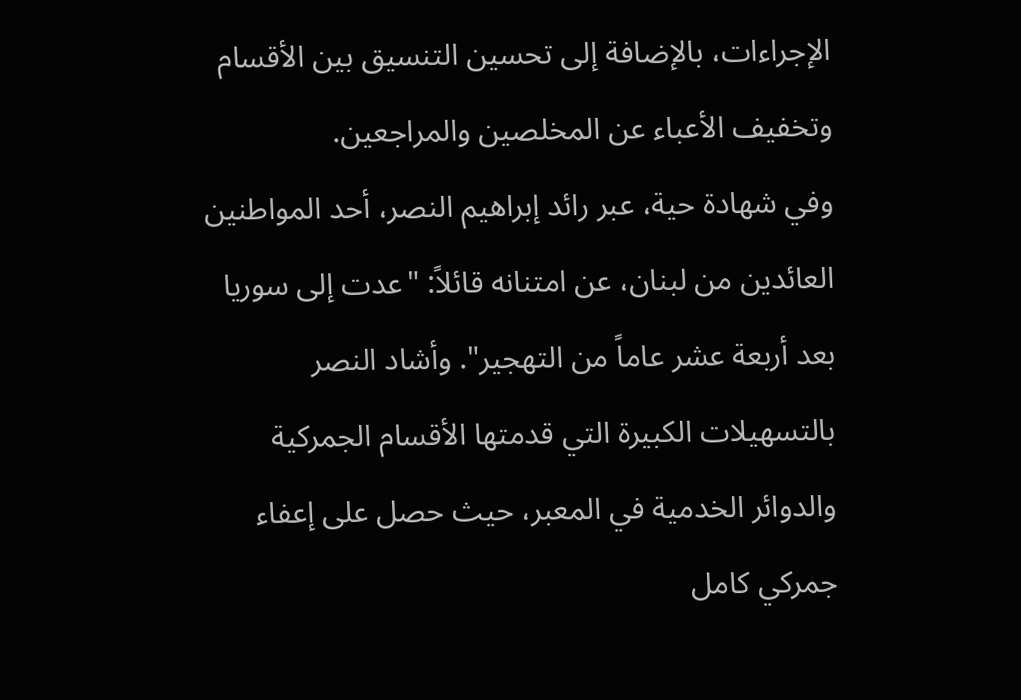الإجراءات، بالإضافة إلى تحسين التنسيق بين الأقسام وتخفيف الأعباء عن المخلصين والمراجعين.
وفي شهادة حية، عبر رائد إبراهيم النصر، أحد المواطنين العائدين من لبنان، عن امتنانه قائلاً: "عدت إلى سوريا بعد أربعة عشر عاماً من التهجير". وأشاد النصر بالتسهيلات الكبيرة التي قدمتها الأقسام الجمركية والدوائر الخدمية في المعبر، حيث حصل على إعفاء جمركي كامل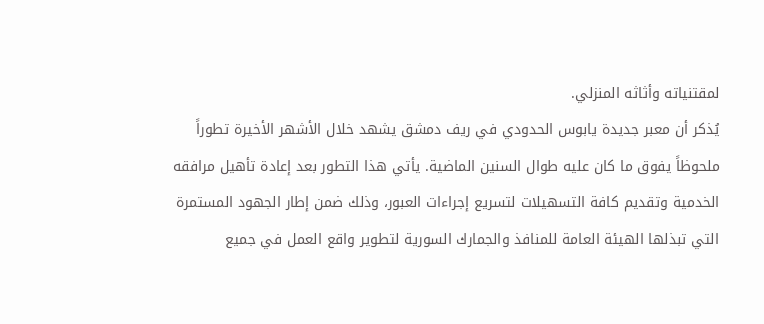لمقتنياته وأثاثه المنزلي.
يُذكر أن معبر جديدة يابوس الحدودي في ريف دمشق يشهد خلال الأشهر الأخيرة تطوراً ملحوظاً يفوق ما كان عليه طوال السنين الماضية. يأتي هذا التطور بعد إعادة تأهيل مرافقه الخدمية وتقديم كافة التسهيلات لتسريع إجراءات العبور، وذلك ضمن إطار الجهود المستمرة التي تبذلها الهيئة العامة للمنافذ والجمارك السورية لتطوير واقع العمل في جميع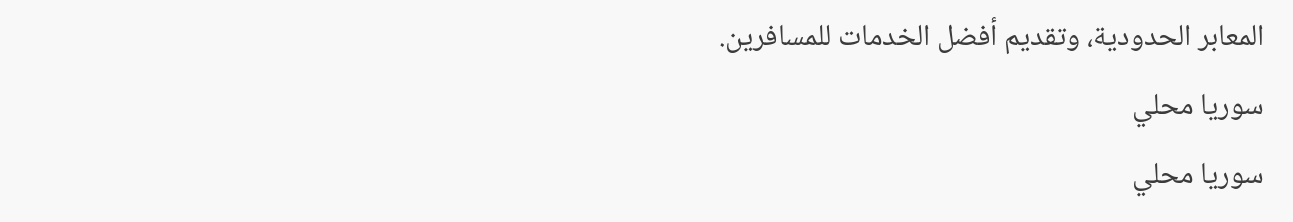المعابر الحدودية، وتقديم أفضل الخدمات للمسافرين.
سوريا محلي
سوريا محلي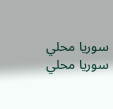سوريا محلي
سوريا محلي